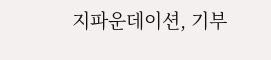지파운데이션, 기부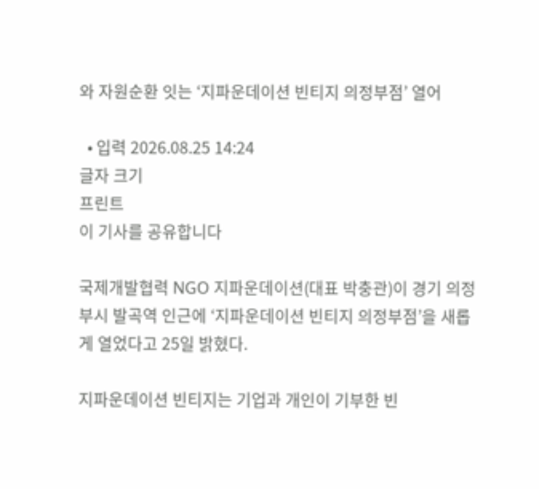와 자원순환 잇는 ‘지파운데이션 빈티지 의정부점’ 열어

  • 입력 2026.08.25 14:24
글자 크기
프린트
이 기사를 공유합니다

국제개발협력 NGO 지파운데이션(대표 박충관)이 경기 의정부시 발곡역 인근에 ‘지파운데이션 빈티지 의정부점’을 새롭게 열었다고 25일 밝혔다.

지파운데이션 빈티지는 기업과 개인이 기부한 빈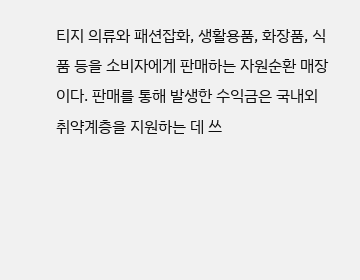티지 의류와 패션잡화, 생활용품, 화장품, 식품 등을 소비자에게 판매하는 자원순환 매장이다. 판매를 통해 발생한 수익금은 국내외 취약계층을 지원하는 데 쓰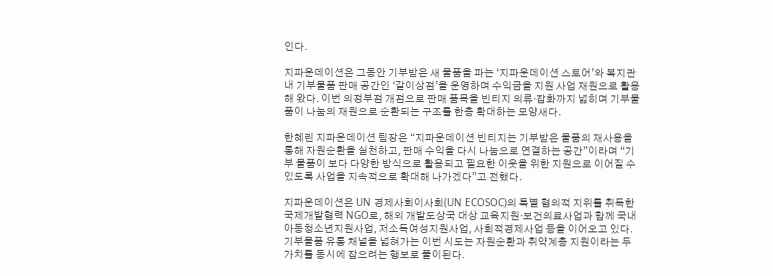인다.

지파운데이션은 그동안 기부받은 새 물품을 파는 ‘지파운데이션 스토어’와 복지관 내 기부물품 판매 공간인 ‘같이상점’을 운영하며 수익금을 지원 사업 재원으로 활용해 왔다. 이번 의정부점 개점으로 판매 품목을 빈티지 의류·잡화까지 넓히며 기부물품이 나눔의 재원으로 순환되는 구조를 한층 확대하는 모양새다.

한혜린 지파운데이션 팀장은 “지파운데이션 빈티지는 기부받은 물품의 재사용을 통해 자원순환을 실천하고, 판매 수익을 다시 나눔으로 연결하는 공간”이라며 “기부 물품이 보다 다양한 방식으로 활용되고 필요한 이웃을 위한 지원으로 이어질 수 있도록 사업을 지속적으로 확대해 나가겠다”고 전했다.

지파운데이션은 UN 경제사회이사회(UN ECOSOC)의 특별 협의적 지위를 취득한 국제개발협력 NGO로, 해외 개발도상국 대상 교육지원·보건의료사업과 함께 국내 아동청소년지원사업, 저소득여성지원사업, 사회적경제사업 등을 이어오고 있다. 기부물품 유통 채널을 넓혀가는 이번 시도는 자원순환과 취약계층 지원이라는 두 가치를 동시에 잡으려는 행보로 풀이된다.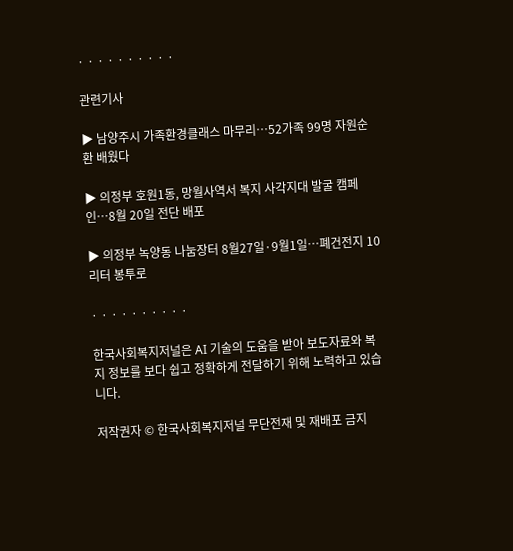· · · · · · · · · ·

관련기사

▶ 남양주시 가족환경클래스 마무리…52가족 99명 자원순환 배웠다

▶ 의정부 호원1동, 망월사역서 복지 사각지대 발굴 캠페인…8월 20일 전단 배포

▶ 의정부 녹양동 나눔장터 8월27일·9월1일…폐건전지 10리터 봉투로

· · · · · · · · · ·

한국사회복지저널은 AI 기술의 도움을 받아 보도자료와 복지 정보를 보다 쉽고 정확하게 전달하기 위해 노력하고 있습니다.

저작권자 © 한국사회복지저널 무단전재 및 재배포 금지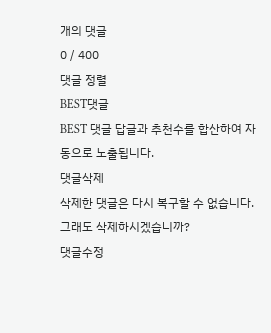개의 댓글
0 / 400
댓글 정렬
BEST댓글
BEST 댓글 답글과 추천수를 합산하여 자동으로 노출됩니다.
댓글삭제
삭제한 댓글은 다시 복구할 수 없습니다.
그래도 삭제하시겠습니까?
댓글수정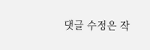댓글 수정은 작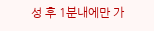성 후 1분내에만 가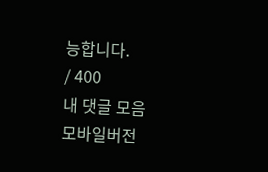능합니다.
/ 400
내 댓글 모음
모바일버전